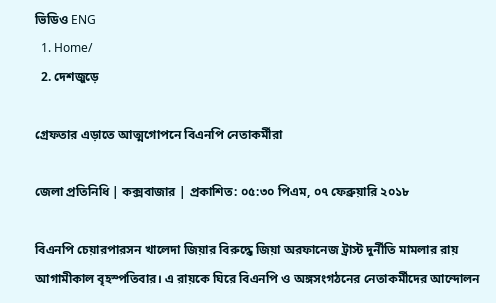ভিডিও ENG
  1. Home/
  2. দেশজুড়ে

গ্রেফতার এড়াতে আত্মগোপনে বিএনপি নেতাকর্মীরা

জেলা প্রতিনিধি | কক্সবাজার | প্রকাশিত: ০৫:৩০ পিএম, ০৭ ফেব্রুয়ারি ২০১৮

বিএনপি চেয়ারপারসন খালেদা জিয়ার বিরুদ্ধে জিয়া অরফানেজ ট্রাস্ট দুর্নীতি মামলার রায় আগামীকাল বৃহস্পতিবার। এ রায়কে ঘিরে বিএনপি ও অঙ্গসংগঠনের নেতাকর্মীদের আন্দোলন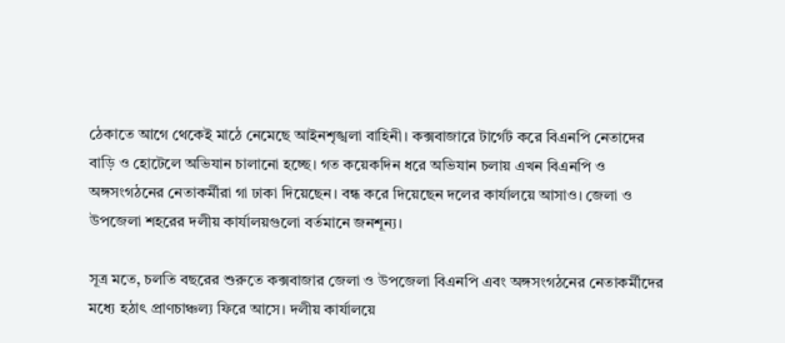ঠেকাতে আগে থেকেই মাঠে নেমেছে আইনশৃঙ্খলা বাহিনী। কক্সবাজারে টার্গেট করে বিএনপি নেতাদের বাড়ি ও হোটেলে অভিযান চালানো হচ্ছে। গত কয়েকদিন ধরে অভিযান চলায় এখন বিএনপি ও অঙ্গসংগঠনের নেতাকর্মীরা গা ঢাকা দিয়েছেন। বন্ধ করে দিয়েছেন দলের কার্যালয়ে আসাও। জেলা ও উপজেলা শহরের দলীয় কার্যালয়গুলো বর্তমানে জনশূন্য।

সূত্র মতে, চলতি বছরের শুরুতে কক্সবাজার জেলা ও উপজেলা বিএনপি এবং অঙ্গসংগঠনের নেতাকর্মীদের মধ্যে হঠাৎ প্রাণচাঞ্চল্য ফিরে আসে। দলীয় কার্যালয়ে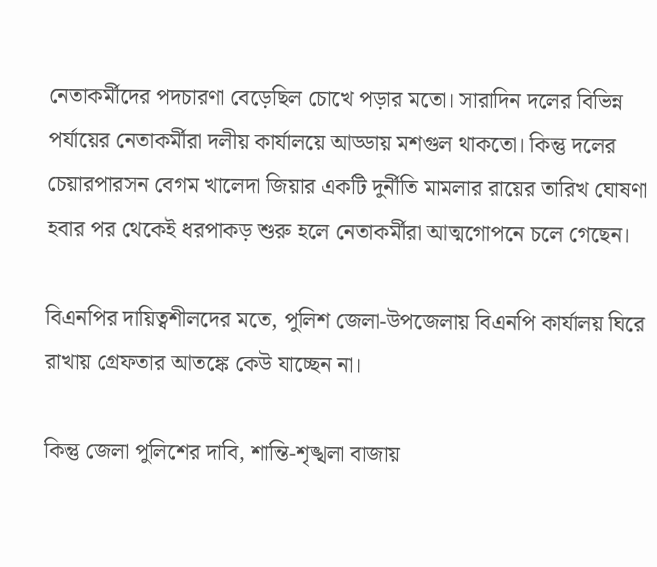নেতাকর্মীদের পদচারণা বেড়েছিল চোখে পড়ার মতো। সারাদিন দলের বিভিন্ন পর্যায়ের নেতাকর্মীরা দলীয় কার্যালয়ে আড্ডায় মশগুল থাকতো। কিন্তু দলের চেয়ারপারসন বেগম খালেদা জিয়ার একটি দুর্নীতি মামলার রায়ের তারিখ ঘোষণা হবার পর থেকেই ধরপাকড় শুরু হলে নেতাকর্মীরা আত্মগোপনে চলে গেছেন।

বিএনপির দায়িত্বশীলদের মতে, পুলিশ জেলা-উপজেলায় বিএনপি কার্যালয় ঘিরে রাখায় গ্রেফতার আতঙ্কে কেউ যাচ্ছেন না।

কিন্তু জেলা পুলিশের দাবি, শান্তি-শৃঙ্খলা বাজায়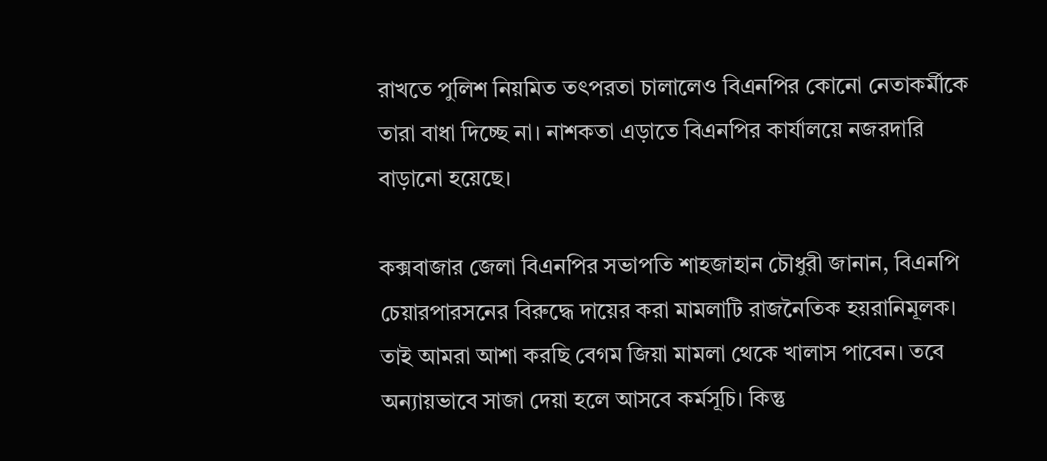রাখতে পুলিশ নিয়মিত তৎপরতা চালালেও বিএনপির কোনো নেতাকর্মীকে তারা বাধা দিচ্ছে না। নাশকতা এড়াতে বিএনপির কার্যালয়ে নজরদারি বাড়ানো হয়েছে।

কক্সবাজার জেলা বিএনপির সভাপতি শাহজাহান চৌধুরী জানান, বিএনপি চেয়ারপারসনের বিরুদ্ধে দায়ের করা মামলাটি রাজনৈতিক হয়রানিমূলক। তাই আমরা আশা করছি বেগম জিয়া মামলা থেকে খালাস পাবেন। তবে অন্যায়ভাবে সাজা দেয়া হলে আসবে কর্মসূচি। কিন্তু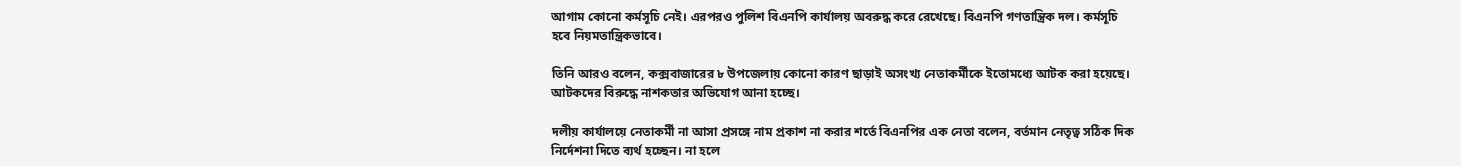আগাম কোনো কর্মসূচি নেই। এরপরও পুলিশ বিএনপি কার্যালয় অবরুদ্ধ করে রেখেছে। বিএনপি গণতান্ত্রিক দল। কর্মসূচি হবে নিয়মতান্ত্রিকভাবে।

তিনি আরও বলেন, কক্সবাজারের ৮ উপজেলায় কোনো কারণ ছাড়াই অসংখ্য নেতাকর্মীকে ইতোমধ্যে আটক করা হয়েছে। আটকদের বিরুদ্ধে নাশকতার অভিযোগ আনা হচ্ছে।

দলীয় কার্যালয়ে নেতাকর্মী না আসা প্রসঙ্গে নাম প্রকাশ না করার শর্তে বিএনপির এক নেতা বলেন, বর্তমান নেতৃত্ব সঠিক দিক নির্দেশনা দিতে ব্যর্থ হচ্ছেন। না হলে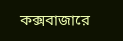কক্সবাজারে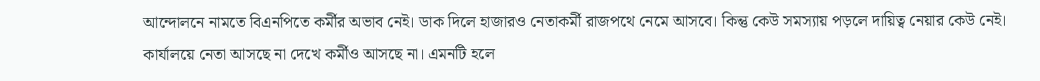আন্দোলনে নামতে বিএনপিতে কর্মীর অভাব নেই। ডাক দিলে হাজারও নেতাকর্মী রাজপথে নেমে আসবে। কিন্তু কেউ সমস্যায় পড়লে দায়িত্ব নেয়ার কেউ নেই। কার্যালয়ে নেতা আসছে না দেখে কর্মীও আসছে না। এমনটি হলে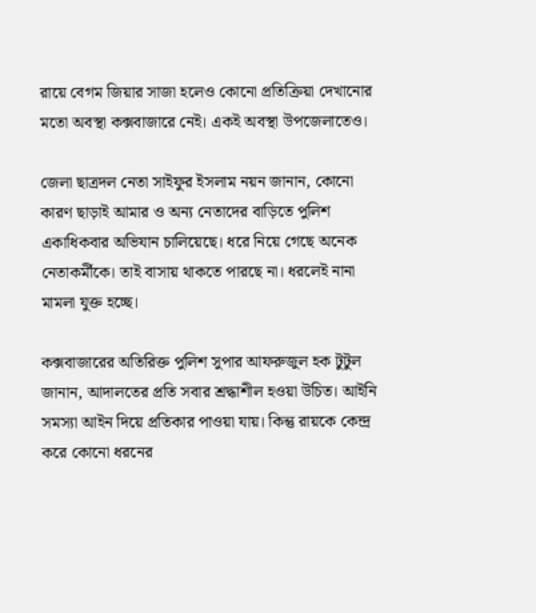রায়ে বেগম জিয়ার সাজা হলেও কোনো প্রতিক্রিয়া দেখানোর মতো অবস্থা কক্সবাজারে নেই। একই অবস্থা উপজেলাতেও।

জেলা ছাত্রদল নেতা সাইফুর ইসলাম নয়ন জানান, কোনো কারণ ছাড়াই আমার ও অন্য নেতাদের বাড়িতে পুলিশ একাধিকবার অভিযান চালিয়েছে। ধরে নিয়ে গেছে অনেক নেতাকর্মীকে। তাই বাসায় থাকতে পারছে না। ধরলেই নানা মামলা যুক্ত হচ্ছে।

কক্সবাজারের অতিরিক্ত পুলিশ সুপার আফরুজুল হক টুটুল জানান, আদালতের প্রতি সবার শ্রদ্ধাশীল হওয়া উচিত। আইনি সমস্যা আইন দিয়ে প্রতিকার পাওয়া যায়। কিন্তু রায়কে কেন্দ্র করে কোনো ধরনের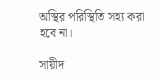অস্থির পরিস্থিতি সহ্য করা হবে না।

সায়ীদ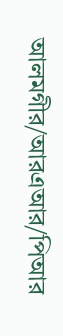আলমগীর/আরএআর/পিআর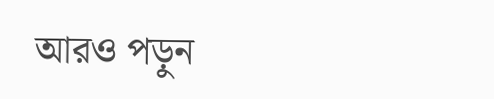আরও পড়ুন